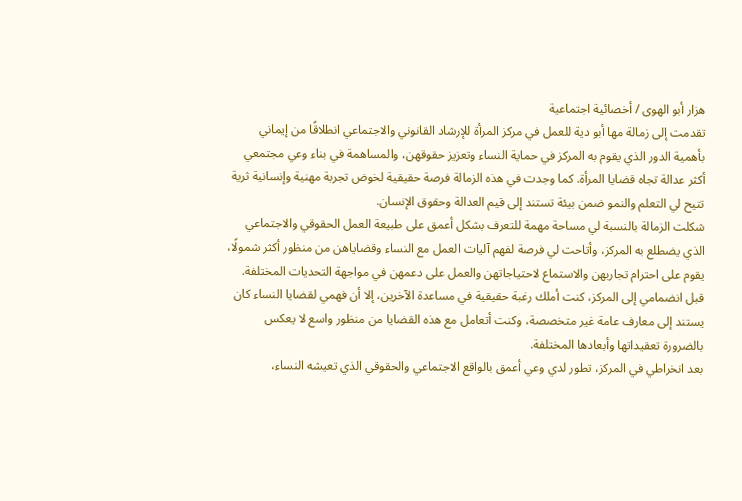هزار أبو الهوى / أخصائية اجتماعية
تقدمت إلى زمالة مها أبو دية للعمل في مركز المرأة للإرشاد القانوني والاجتماعي انطلاقًا من إيماني بأهمية الدور الذي يقوم به المركز في حماية النساء وتعزيز حقوقهن، والمساهمة في بناء وعي مجتمعي أكثر عدالة تجاه قضايا المرأة. كما وجدت في هذه الزمالة فرصة حقيقية لخوض تجربة مهنية وإنسانية ثرية تتيح لي التعلم والنمو ضمن بيئة تستند إلى قيم العدالة وحقوق الإنسان.
شكلت الزمالة بالنسبة لي مساحة مهمة للتعرف بشكل أعمق على طبيعة العمل الحقوقي والاجتماعي الذي يضطلع به المركز، وأتاحت لي فرصة لفهم آليات العمل مع النساء وقضاياهن من منظور أكثر شمولًا، يقوم على احترام تجاربهن والاستماع لاحتياجاتهن والعمل على دعمهن في مواجهة التحديات المختلفة.
قبل انضمامي إلى المركز، كنت أملك رغبة حقيقية في مساعدة الآخرين، إلا أن فهمي لقضايا النساء كان يستند إلى معارف عامة غير متخصصة، وكنت أتعامل مع هذه القضايا من منظور واسع لا يعكس بالضرورة تعقيداتها وأبعادها المختلفة.
بعد انخراطي في المركز، تطور لدي وعي أعمق بالواقع الاجتماعي والحقوقي الذي تعيشه النساء،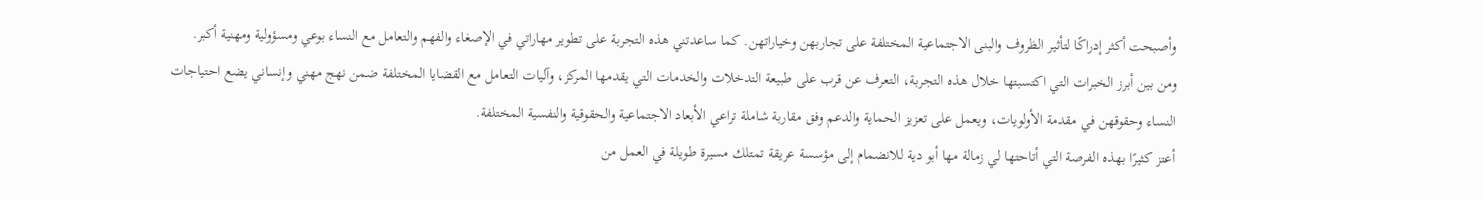وأصبحت أكثر إدراكًا لتأثير الظروف والبنى الاجتماعية المختلفة على تجاربهن وخياراتهن. كما ساعدتني هذه التجربة على تطوير مهاراتي في الإصغاء والفهم والتعامل مع النساء بوعي ومسؤولية ومهنية أكبر.
ومن بين أبرز الخبرات التي اكتسبتها خلال هذه التجربة، التعرف عن قرب على طبيعة التدخلات والخدمات التي يقدمها المركز، وآليات التعامل مع القضايا المختلفة ضمن نهج مهني وإنساني يضع احتياجات النساء وحقوقهن في مقدمة الأولويات، ويعمل على تعزيز الحماية والدعم وفق مقاربة شاملة تراعي الأبعاد الاجتماعية والحقوقية والنفسية المختلفة.
أعتز كثيرًا بهذه الفرصة التي أتاحتها لي زمالة مها أبو دية للانضمام إلى مؤسسة عريقة تمتلك مسيرة طويلة في العمل من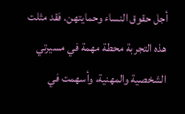أجل حقوق النساء وحمايتهن. فقد مثلت هذه التجربة محطة مهمة في مسيرتي الشخصية والمهنية، وأسهمت في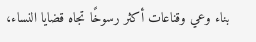بناء وعي وقناعات أكثر رسوخًا تجاه قضايا النساء،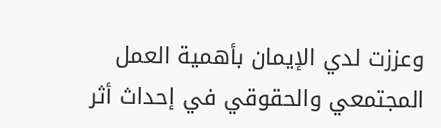وعززت لدي الإيمان بأهمية العمل المجتمعي والحقوقي في إحداث أثر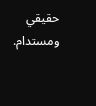حقيقي ومستدام.